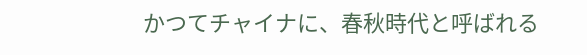かつてチャイナに、春秋時代と呼ばれる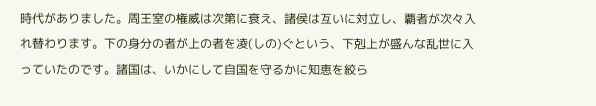時代がありました。周王室の権威は次第に衰え、諸侯は互いに対立し、覇者が次々入れ替わります。下の身分の者が上の者を凌(しの)ぐという、下剋上が盛んな乱世に入っていたのです。諸国は、いかにして自国を守るかに知恵を絞ら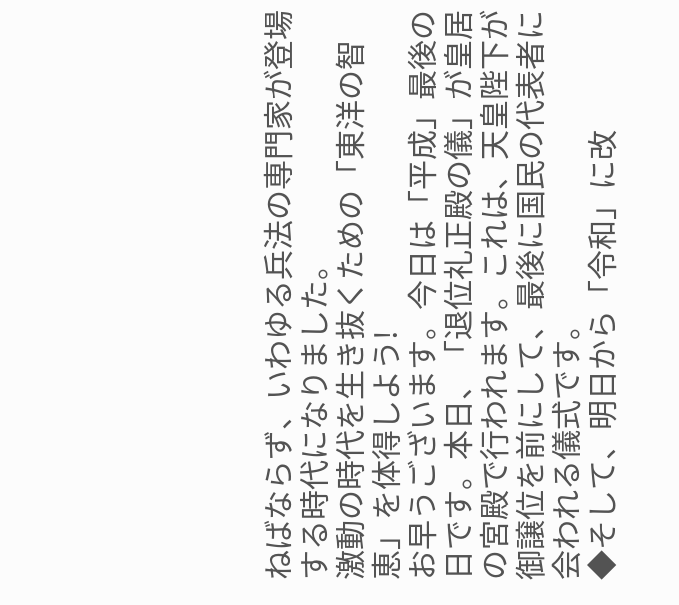ねばならず、いわゆる兵法の専門家が登場する時代になりました。
激動の時代を生き抜くための「東洋の智恵」を体得しよう!
お早うございます。今日は「平成」最後の日です。本日、「退位礼正殿の儀」が皇居の宮殿で行われます。これは、天皇陛下が御譲位を前にして、最後に国民の代表者に会われる儀式です。
◆そして、明日から「令和」に改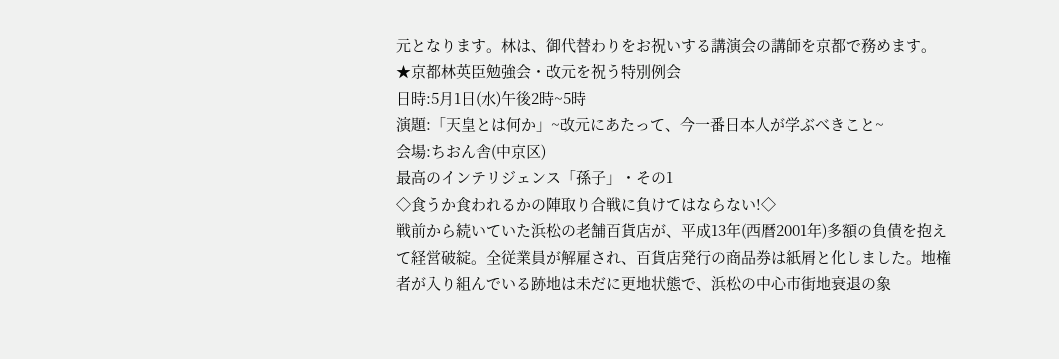元となります。林は、御代替わりをお祝いする講演会の講師を京都で務めます。
★京都林英臣勉強会・改元を祝う特別例会
日時:5月1日(水)午後2時~5時
演題:「天皇とは何か」~改元にあたって、今一番日本人が学ぶべきこと~
会場:ちおん舎(中京区)
最高のインテリジェンス「孫子」・その1
◇食うか食われるかの陣取り合戦に負けてはならない!◇
戦前から続いていた浜松の老舗百貨店が、平成13年(西暦2001年)多額の負債を抱えて経営破綻。全従業員が解雇され、百貨店発行の商品券は紙屑と化しました。地権者が入り組んでいる跡地は未だに更地状態で、浜松の中心市街地衰退の象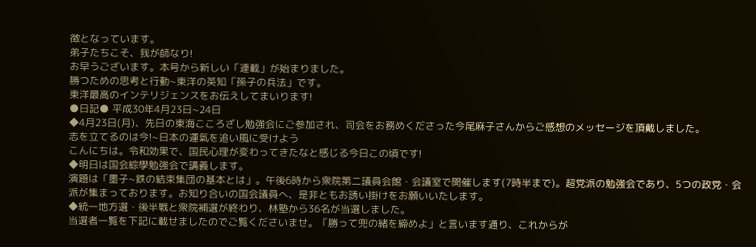徴となっています。
弟子たちこそ、我が師なり!
お早うございます。本号から新しい「連載」が始まりました。
勝つための思考と行動~東洋の英知「孫子の兵法」です。
東洋最高のインテリジェンスをお伝えしてまいります!
●日記● 平成30年4月23日~24日
◆4月23日(月)、先日の東海こころざし勉強会にご参加され、司会をお務めくださった今尾麻子さんからご感想のメッセージを頂戴しました。
志を立てるのは今!~日本の運氣を追い風に受けよう
こんにちは。令和効果で、国民心理が変わってきたなと感じる今日この頃です!
◆明日は国会綜學勉強会で講義します。
演題は「墨子~鉄の結束集団の基本とは」。午後6時から衆院第二議員会館・会議室で開催します(7時半まで)。超党派の勉強会であり、5つの政党・会派が集まっております。お知り合いの国会議員へ、是非ともお誘い掛けをお願いいたします。
◆統一地方選・後半戦と衆院補選が終わり、林塾から36名が当選しました。
当選者一覧を下記に載せましたのでご覧くださいませ。「勝って兜の緒を締めよ」と言います通り、これからが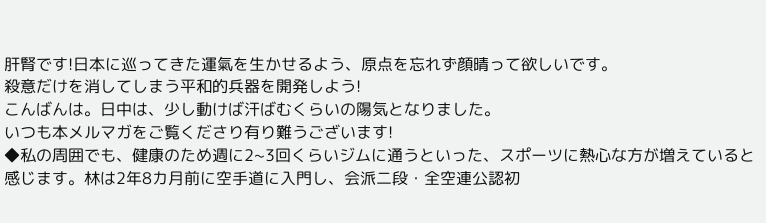肝腎です!日本に巡ってきた運氣を生かせるよう、原点を忘れず顔晴って欲しいです。
殺意だけを消してしまう平和的兵器を開発しよう!
こんばんは。日中は、少し動けば汗ばむくらいの陽気となりました。
いつも本メルマガをご覧くださり有り難うございます!
◆私の周囲でも、健康のため週に2~3回くらいジムに通うといった、スポーツに熱心な方が増えていると感じます。林は2年8カ月前に空手道に入門し、会派二段・全空連公認初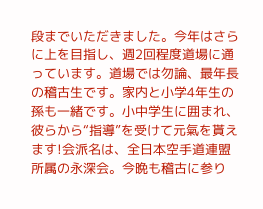段までいただきました。今年はさらに上を目指し、週2回程度道場に通っています。道場では勿論、最年長の稽古生です。家内と小学4年生の孫も一緒です。小中学生に囲まれ、彼らから“指導”を受けて元氣を貰えます!会派名は、全日本空手道連盟所属の永深会。今晩も稽古に参り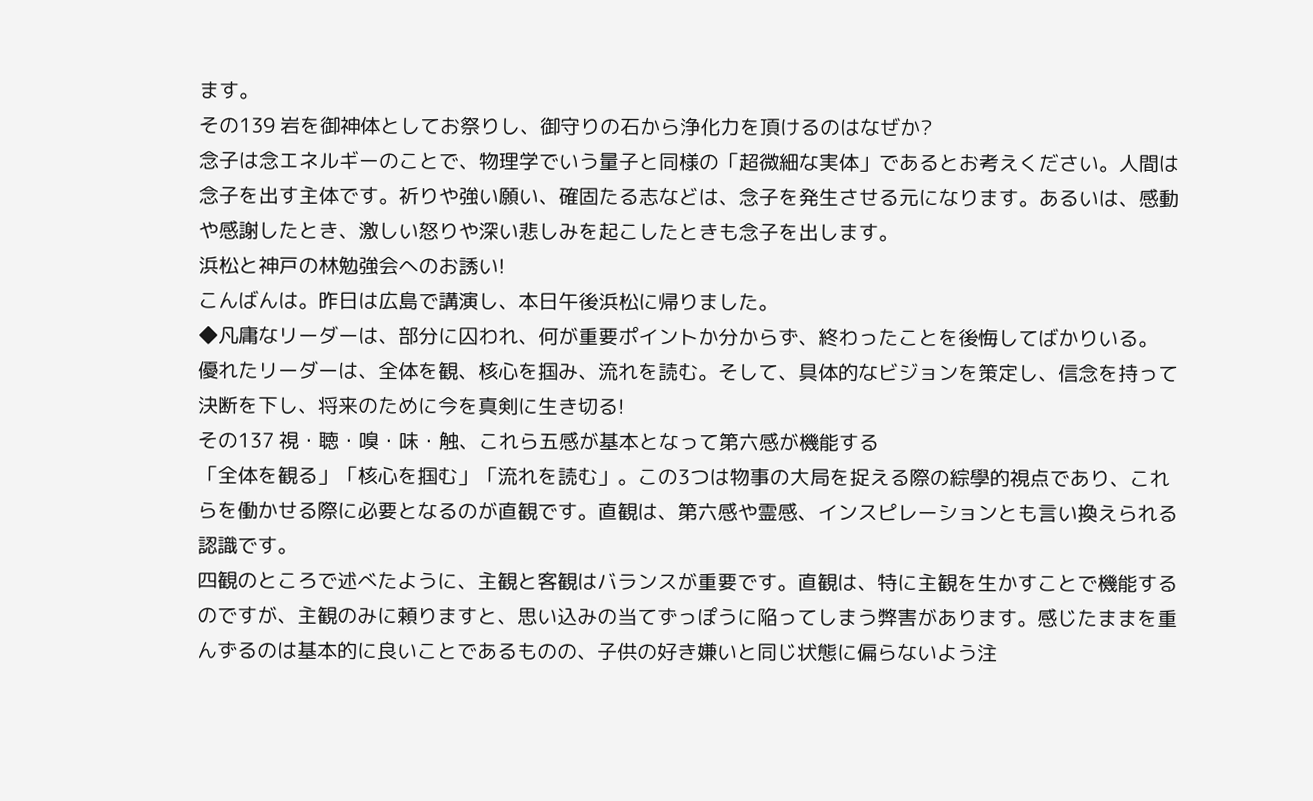ます。
その139 岩を御神体としてお祭りし、御守りの石から浄化力を頂けるのはなぜか?
念子は念エネルギーのことで、物理学でいう量子と同様の「超微細な実体」であるとお考えください。人間は念子を出す主体です。祈りや強い願い、確固たる志などは、念子を発生させる元になります。あるいは、感動や感謝したとき、激しい怒りや深い悲しみを起こしたときも念子を出します。
浜松と神戸の林勉強会へのお誘い!
こんばんは。昨日は広島で講演し、本日午後浜松に帰りました。
◆凡庸なリーダーは、部分に囚われ、何が重要ポイントか分からず、終わったことを後悔してばかりいる。
優れたリーダーは、全体を観、核心を掴み、流れを読む。そして、具体的なビジョンを策定し、信念を持って決断を下し、将来のために今を真剣に生き切る!
その137 視・聴・嗅・味・触、これら五感が基本となって第六感が機能する
「全体を観る」「核心を掴む」「流れを読む」。この3つは物事の大局を捉える際の綜學的視点であり、これらを働かせる際に必要となるのが直観です。直観は、第六感や霊感、インスピレーションとも言い換えられる認識です。
四観のところで述べたように、主観と客観はバランスが重要です。直観は、特に主観を生かすことで機能するのですが、主観のみに頼りますと、思い込みの当てずっぽうに陥ってしまう弊害があります。感じたままを重んずるのは基本的に良いことであるものの、子供の好き嫌いと同じ状態に偏らないよう注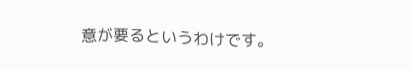意が要るというわけです。